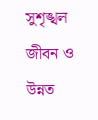সুশৃঙ্খল জীবন ও উন্নত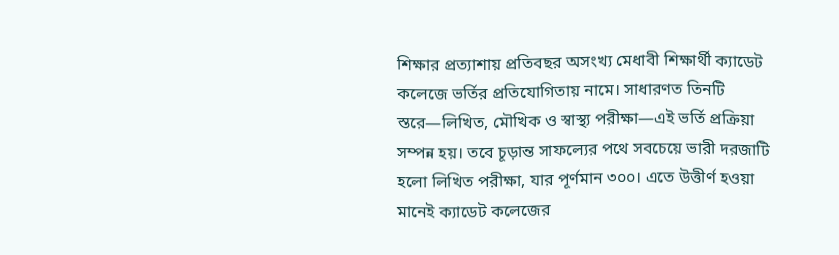শিক্ষার প্রত্যাশায় প্রতিবছর অসংখ্য মেধাবী শিক্ষার্থী ক্যাডেট কলেজে ভর্তির প্রতিযোগিতায় নামে। সাধারণত তিনটি স্তরে—লিখিত, মৌখিক ও স্বাস্থ্য পরীক্ষা—এই ভর্তি প্রক্রিয়া সম্পন্ন হয়। তবে চূড়ান্ত সাফল্যের পথে সবচেয়ে ভারী দরজাটি হলো লিখিত পরীক্ষা, যার পূর্ণমান ৩০০। এতে উত্তীর্ণ হওয়া মানেই ক্যাডেট কলেজের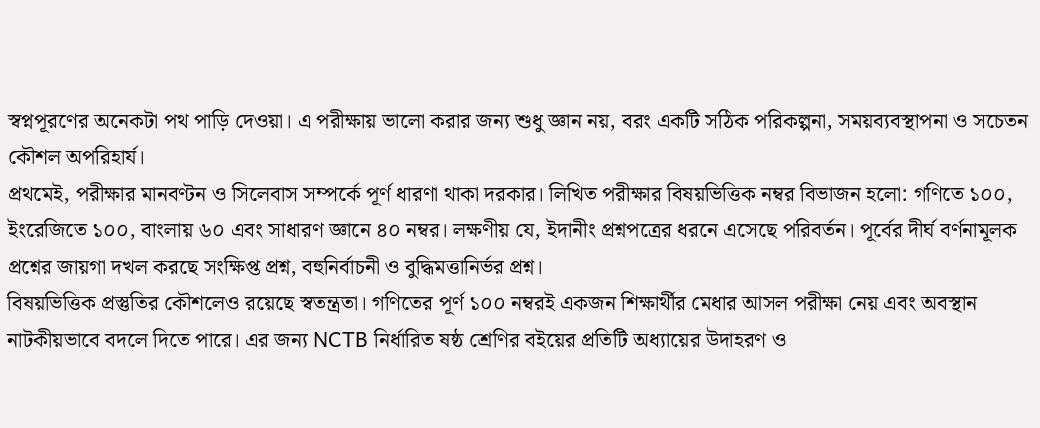স্বপ্নপূরণের অনেকটা পথ পাড়ি দেওয়া। এ পরীক্ষায় ভালো করার জন্য শুধু জ্ঞান নয়, বরং একটি সঠিক পরিকল্পনা, সময়ব্যবস্থাপনা ও সচেতন কৌশল অপরিহার্য।
প্রথমেই, পরীক্ষার মানবণ্টন ও সিলেবাস সম্পর্কে পূর্ণ ধারণা থাকা দরকার। লিখিত পরীক্ষার বিষয়ভিত্তিক নম্বর বিভাজন হলো: গণিতে ১০০, ইংরেজিতে ১০০, বাংলায় ৬০ এবং সাধারণ জ্ঞানে ৪০ নম্বর। লক্ষণীয় যে, ইদানীং প্রশ্নপত্রের ধরনে এসেছে পরিবর্তন। পূর্বের দীর্ঘ বর্ণনামূলক প্রশ্নের জায়গা দখল করছে সংক্ষিপ্ত প্রশ্ন, বহুনির্বাচনী ও বুদ্ধিমত্তানির্ভর প্রশ্ন।
বিষয়ভিত্তিক প্রস্তুতির কৌশলেও রয়েছে স্বতন্ত্রতা। গণিতের পূর্ণ ১০০ নম্বরই একজন শিক্ষার্থীর মেধার আসল পরীক্ষা নেয় এবং অবস্থান নাটকীয়ভাবে বদলে দিতে পারে। এর জন্য NCTB নির্ধারিত ষষ্ঠ শ্রেণির বইয়ের প্রতিটি অধ্যায়ের উদাহরণ ও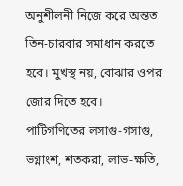অনুশীলনী নিজে করে অন্তত তিন-চারবার সমাধান করতে হবে। মুখস্থ নয়, বোঝার ওপর জোর দিতে হবে। পাটিগণিতের লসাগু-গসাগু, ভগ্নাংশ, শতকরা, লাভ-ক্ষতি,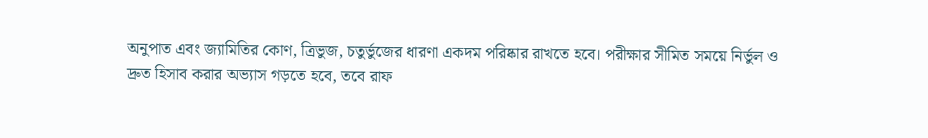অনুপাত এবং জ্যামিতির কোণ, ত্রিভুজ, চতুর্ভুজের ধারণা একদম পরিষ্কার রাখতে হবে। পরীক্ষার সীমিত সময়ে নির্ভুল ও দ্রুত হিসাব করার অভ্যাস গড়তে হবে, তবে রাফ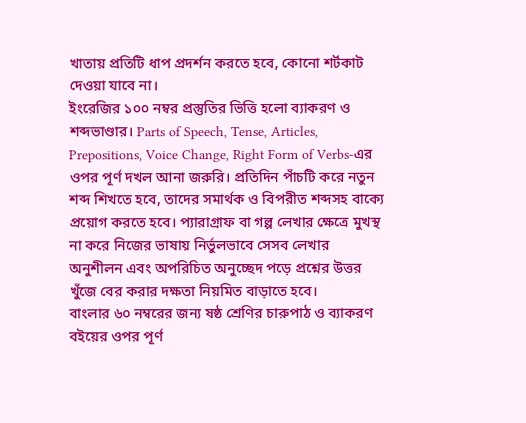খাতায় প্রতিটি ধাপ প্রদর্শন করতে হবে, কোনো শর্টকাট দেওয়া যাবে না।
ইংরেজির ১০০ নম্বর প্রস্তুতির ভিত্তি হলো ব্যাকরণ ও শব্দভাণ্ডার। Parts of Speech, Tense, Articles, Prepositions, Voice Change, Right Form of Verbs-এর ওপর পূর্ণ দখল আনা জরুরি। প্রতিদিন পাঁচটি করে নতুন শব্দ শিখতে হবে, তাদের সমার্থক ও বিপরীত শব্দসহ বাক্যে প্রয়োগ করতে হবে। প্যারাগ্রাফ বা গল্প লেখার ক্ষেত্রে মুখস্থ না করে নিজের ভাষায় নির্ভুলভাবে সেসব লেখার অনুশীলন এবং অপরিচিত অনুচ্ছেদ পড়ে প্রশ্নের উত্তর খুঁজে বের করার দক্ষতা নিয়মিত বাড়াতে হবে।
বাংলার ৬০ নম্বরের জন্য ষষ্ঠ শ্রেণির চারুপাঠ ও ব্যাকরণ বইয়ের ওপর পূর্ণ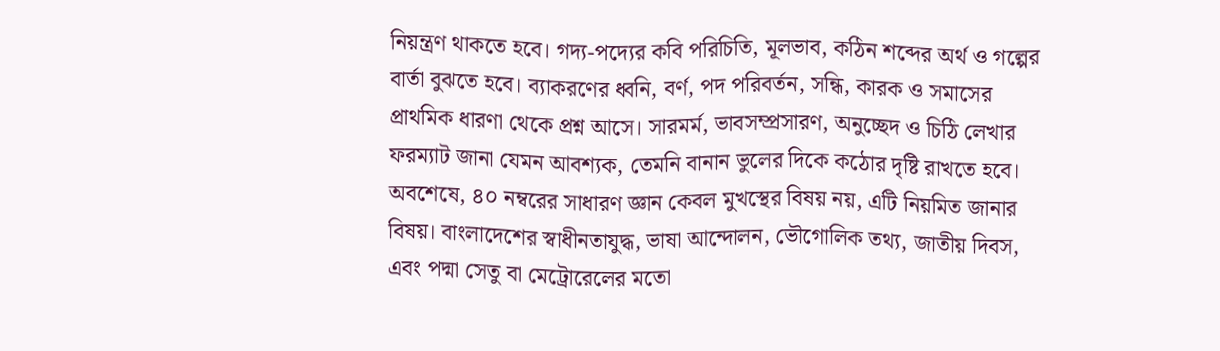নিয়ন্ত্রণ থাকতে হবে। গদ্য-পদ্যের কবি পরিচিতি, মূলভাব, কঠিন শব্দের অর্থ ও গল্পের বার্তা বুঝতে হবে। ব্যাকরণের ধ্বনি, বর্ণ, পদ পরিবর্তন, সন্ধি, কারক ও সমাসের প্রাথমিক ধারণা থেকে প্রশ্ন আসে। সারমর্ম, ভাবসম্প্রসারণ, অনুচ্ছেদ ও চিঠি লেখার ফরম্যাট জানা যেমন আবশ্যক, তেমনি বানান ভুলের দিকে কঠোর দৃষ্টি রাখতে হবে।
অবশেষে, ৪০ নম্বরের সাধারণ জ্ঞান কেবল মুখস্থের বিষয় নয়, এটি নিয়মিত জানার বিষয়। বাংলাদেশের স্বাধীনতাযুদ্ধ, ভাষা আন্দোলন, ভৌগোলিক তথ্য, জাতীয় দিবস, এবং পদ্মা সেতু বা মেট্রোরেলের মতো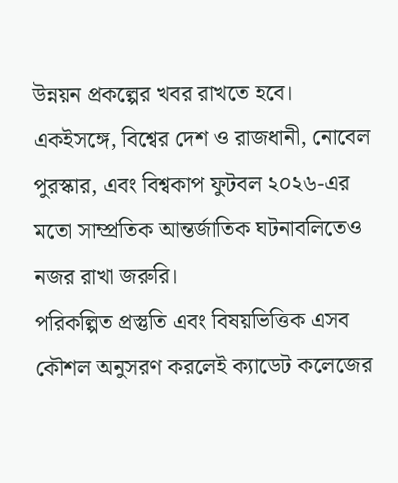উন্নয়ন প্রকল্পের খবর রাখতে হবে। একইসঙ্গে, বিশ্বের দেশ ও রাজধানী, নোবেল পুরস্কার, এবং বিশ্বকাপ ফুটবল ২০২৬-এর মতো সাম্প্রতিক আন্তর্জাতিক ঘটনাবলিতেও নজর রাখা জরুরি।
পরিকল্পিত প্রস্তুতি এবং বিষয়ভিত্তিক এসব কৌশল অনুসরণ করলেই ক্যাডেট কলেজের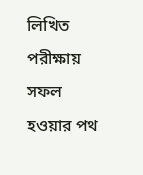লিখিত পরীক্ষায় সফল হওয়ার পথ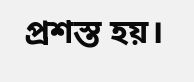প্রশস্ত হয়।